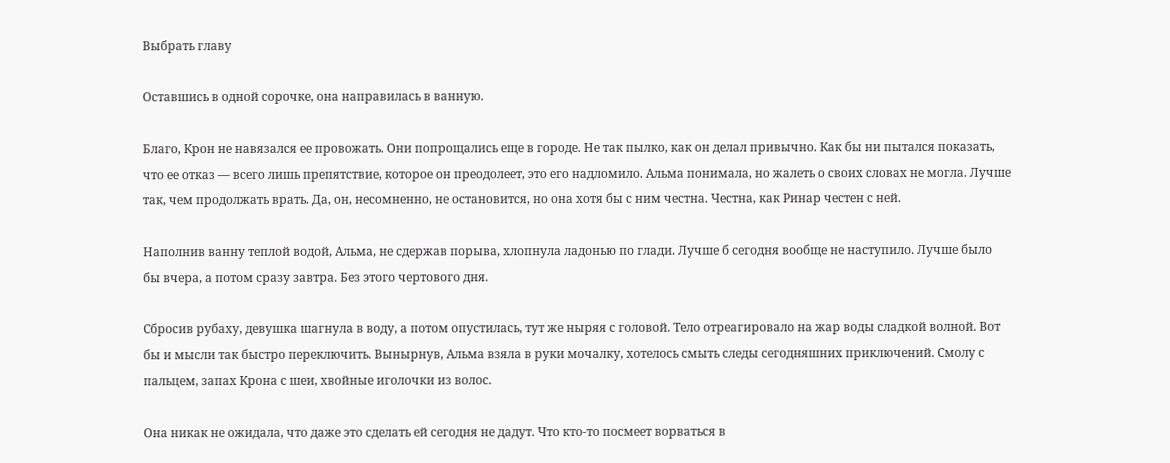Выбрать главу

Оставшись в одной сорочке, она направилась в ванную.

Благо, Крон не навязался ее провожать. Они попрощались еще в городе. Не так пылко, как он делал привычно. Как бы ни пытался показать, что ее отказ — всего лишь препятствие, которое он преодолеет, это его надломило. Альма понимала, но жалеть о своих словах не могла. Лучше так, чем продолжать врать. Да, он, несомненно, не остановится, но она хотя бы с ним честна. Честна, как Ринар честен с ней.

Наполнив ванну теплой водой, Альма, не сдержав порыва, хлопнула ладонью по глади. Лучше б сегодня вообще не наступило. Лучше было бы вчера, а потом сразу завтра. Без этого чертового дня.

Сбросив рубаху, девушка шагнула в воду, а потом опустилась, тут же ныряя с головой. Тело отреагировало на жар воды сладкой волной. Вот бы и мысли так быстро переключить. Вынырнув, Альма взяла в руки мочалку, хотелось смыть следы сегодняшних приключений. Смолу с пальцем, запах Крона с шеи, хвойные иголочки из волос.

Она никак не ожидала, что даже это сделать ей сегодня не дадут. Что кто-то посмеет ворваться в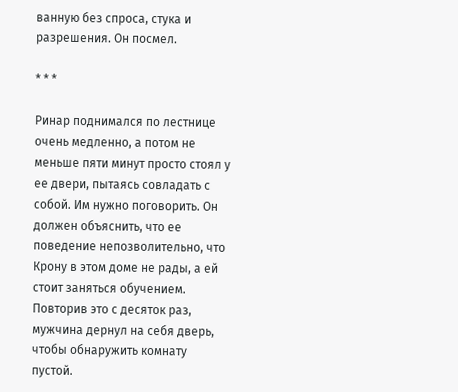ванную без спроса, стука и разрешения. Он посмел.

* * *

Ринар поднимался по лестнице очень медленно, а потом не меньше пяти минут просто стоял у ее двери, пытаясь совладать с собой. Им нужно поговорить. Он должен объяснить, что ее поведение непозволительно, что Крону в этом доме не рады, а ей стоит заняться обучением. Повторив это с десяток раз, мужчина дернул на себя дверь, чтобы обнаружить комнату пустой.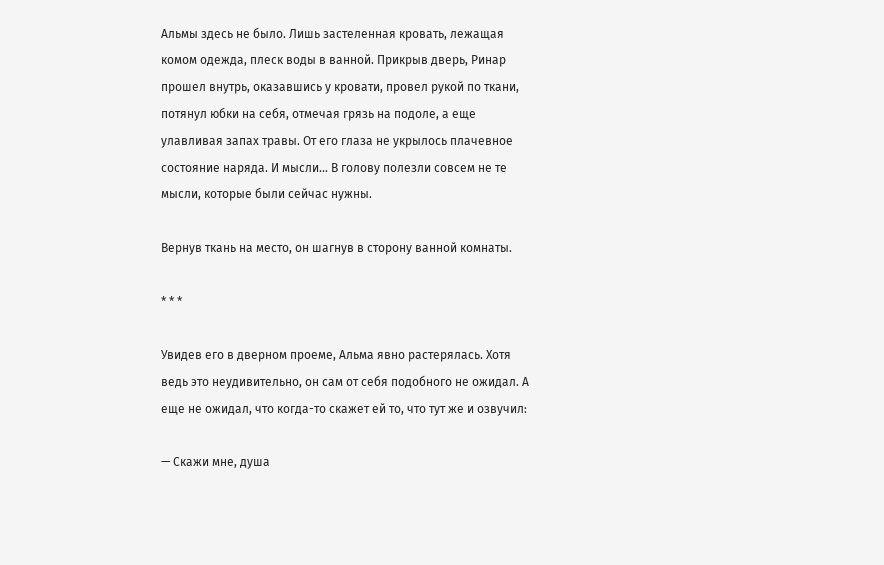Альмы здесь не было. Лишь застеленная кровать, лежащая комом одежда, плеск воды в ванной. Прикрыв дверь, Ринар прошел внутрь, оказавшись у кровати, провел рукой по ткани, потянул юбки на себя, отмечая грязь на подоле, а еще улавливая запах травы. От его глаза не укрылось плачевное состояние наряда. И мысли… В голову полезли совсем не те мысли, которые были сейчас нужны.

Вернув ткань на место, он шагнув в сторону ванной комнаты.

* * *

Увидев его в дверном проеме, Альма явно растерялась. Хотя ведь это неудивительно, он сам от себя подобного не ожидал. А еще не ожидал, что когда-то скажет ей то, что тут же и озвучил:

— Скажи мне, душа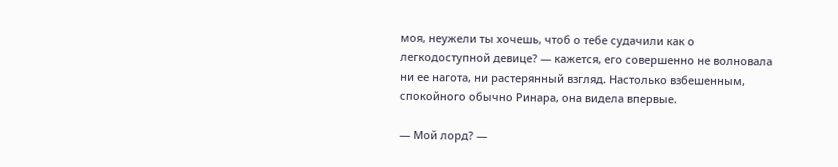моя, неужели ты хочешь, чтоб о тебе судачили как о легкодоступной девице? — кажется, его совершенно не волновала ни ее нагота, ни растерянный взгляд. Настолько взбешенным, спокойного обычно Ринара, она видела впервые.

— Мой лорд? —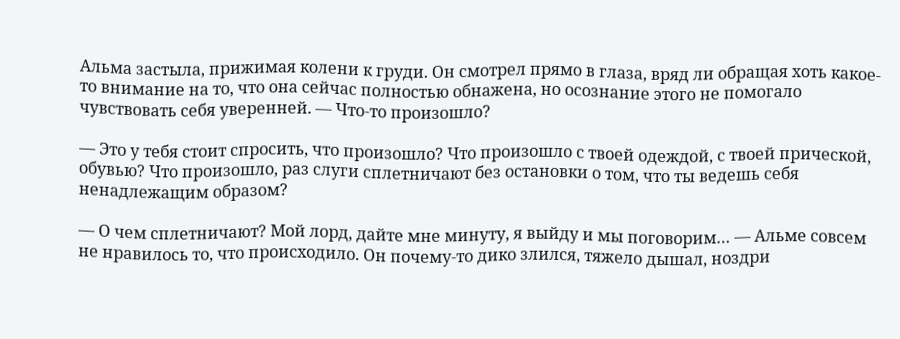Альма застыла, прижимая колени к груди. Он смотрел прямо в глаза, вряд ли обращая хоть какое-то внимание на то, что она сейчас полностью обнажена, но осознание этого не помогало чувствовать себя уверенней. — Что-то произошло?

— Это у тебя стоит спросить, что произошло? Что произошло с твоей одеждой, с твоей прической, обувью? Что произошло, раз слуги сплетничают без остановки о том, что ты ведешь себя ненадлежащим образом?

— О чем сплетничают? Мой лорд, дайте мне минуту, я выйду и мы поговорим… — Альме совсем не нравилось то, что происходило. Он почему-то дико злился, тяжело дышал, ноздри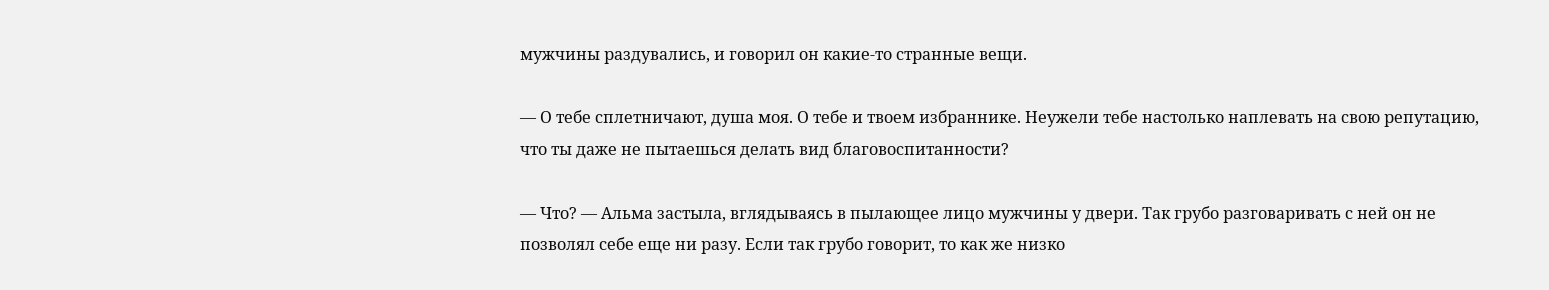мужчины раздувались, и говорил он какие-то странные вещи.

— О тебе сплетничают, душа моя. О тебе и твоем избраннике. Неужели тебе настолько наплевать на свою репутацию, что ты даже не пытаешься делать вид благовоспитанности?

— Что? — Альма застыла, вглядываясь в пылающее лицо мужчины у двери. Так грубо разговаривать с ней он не позволял себе еще ни разу. Если так грубо говорит, то как же низко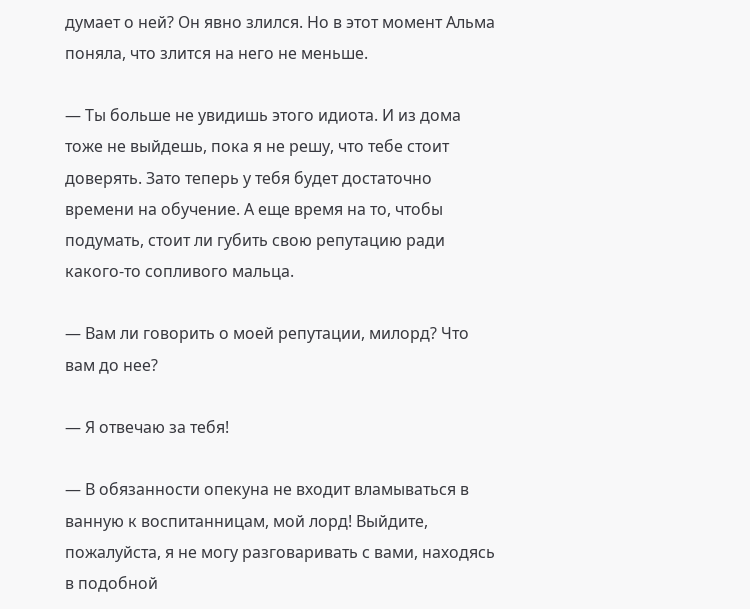думает о ней? Он явно злился. Но в этот момент Альма поняла, что злится на него не меньше.

— Ты больше не увидишь этого идиота. И из дома тоже не выйдешь, пока я не решу, что тебе стоит доверять. Зато теперь у тебя будет достаточно времени на обучение. А еще время на то, чтобы подумать, стоит ли губить свою репутацию ради какого-то сопливого мальца.

— Вам ли говорить о моей репутации, милорд? Что вам до нее?

— Я отвечаю за тебя!

— В обязанности опекуна не входит вламываться в ванную к воспитанницам, мой лорд! Выйдите, пожалуйста, я не могу разговаривать с вами, находясь в подобной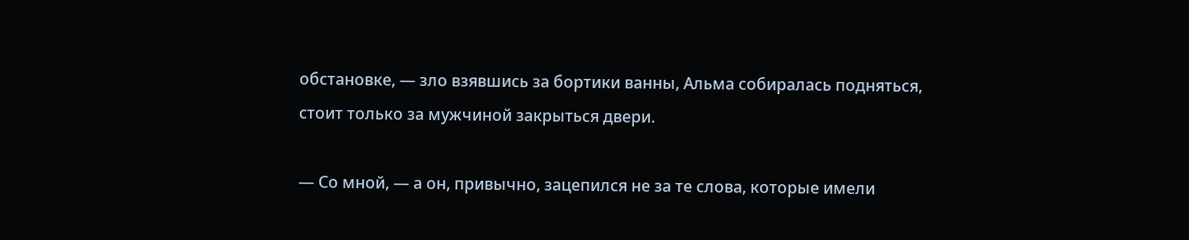обстановке, — зло взявшись за бортики ванны, Альма собиралась подняться, стоит только за мужчиной закрыться двери.

— Со мной, — а он, привычно, зацепился не за те слова, которые имели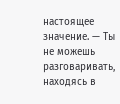настоящее значение. — Ты не можешь разговаривать, находясь в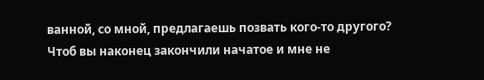ванной, со мной, предлагаешь позвать кого-то другого? Чтоб вы наконец закончили начатое и мне не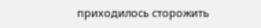приходилось сторожить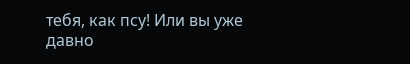тебя, как псу! Или вы уже давно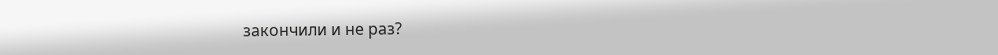закончили и не раз?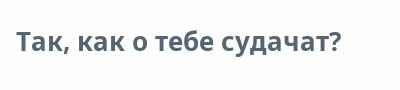Так, как о тебе судачат?